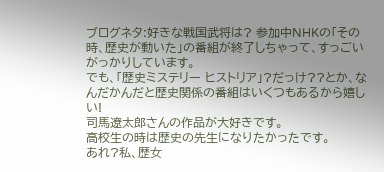ブログネタ:好きな戦国武将は? 参加中NHKの「その時、歴史が動いた」の番組が終了しちゃって、すっごいがっかりしています。
でも、「歴史ミステリー ヒストリア」?だっけ??とか、なんだかんだと歴史関係の番組はいくつもあるから嬉しい!
司馬遼太郎さんの作品が大好きです。
高校生の時は歴史の先生になりたかったです。
あれ?私、歴女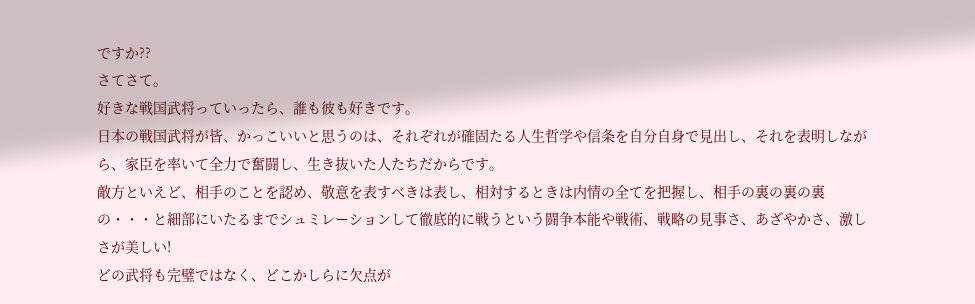ですか??
さてさて。
好きな戦国武将っていったら、誰も彼も好きです。
日本の戦国武将が皆、かっこいいと思うのは、それぞれが確固たる人生哲学や信条を自分自身で見出し、それを表明しながら、家臣を率いて全力で奮闘し、生き抜いた人たちだからです。
敵方といえど、相手のことを認め、敬意を表すべきは表し、相対するときは内情の全てを把握し、相手の裏の裏の裏の・・・と細部にいたるまでシュミレーションして徹底的に戦うという闘争本能や戦術、戦略の見事さ、あざやかさ、激しさが美しい!
どの武将も完璧ではなく、どこかしらに欠点が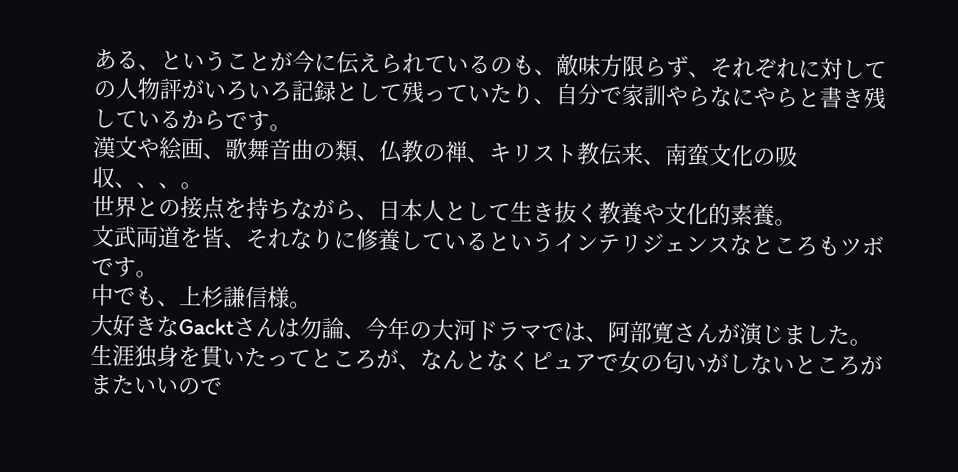ある、ということが今に伝えられているのも、敵味方限らず、それぞれに対しての人物評がいろいろ記録として残っていたり、自分で家訓やらなにやらと書き残しているからです。
漢文や絵画、歌舞音曲の類、仏教の禅、キリスト教伝来、南蛮文化の吸収、、、。
世界との接点を持ちながら、日本人として生き抜く教養や文化的素養。
文武両道を皆、それなりに修養しているというインテリジェンスなところもツボです。
中でも、上杉謙信様。
大好きなGacktさんは勿論、今年の大河ドラマでは、阿部寛さんが演じました。
生涯独身を貫いたってところが、なんとなくピュアで女の匂いがしないところがまたいいので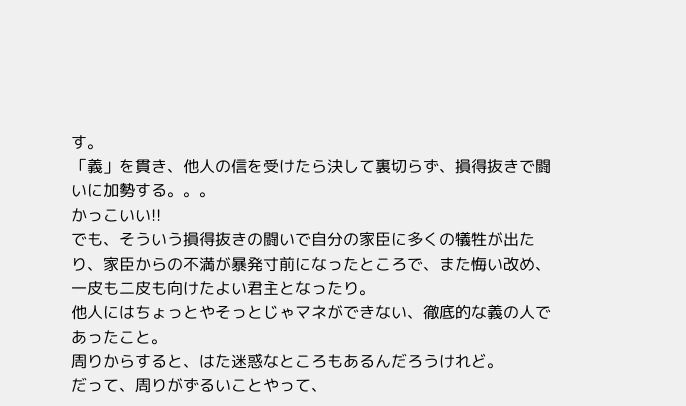す。
「義」を貫き、他人の信を受けたら決して裏切らず、損得抜きで闘いに加勢する。。。
かっこいい!!
でも、そういう損得抜きの闘いで自分の家臣に多くの犠牲が出たり、家臣からの不満が暴発寸前になったところで、また悔い改め、一皮も二皮も向けたよい君主となったり。
他人にはちょっとやそっとじゃマネができない、徹底的な義の人であったこと。
周りからすると、はた迷惑なところもあるんだろうけれど。
だって、周りがずるいことやって、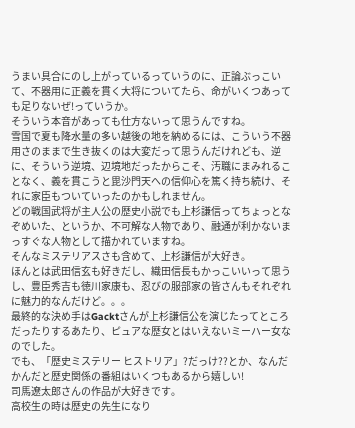うまい具合にのし上がっているっていうのに、正論ぶっこいて、不器用に正義を貫く大将についてたら、命がいくつあっても足りないぜ!っていうか。
そういう本音があっても仕方ないって思うんですね。
雪国で夏も降水量の多い越後の地を納めるには、こういう不器用さのままで生き抜くのは大変だって思うんだけれども、逆に、そういう逆境、辺境地だったからこそ、汚職にまみれることなく、義を貫こうと毘沙門天への信仰心を篤く持ち続け、それに家臣もついていったのかもしれません。
どの戦国武将が主人公の歴史小説でも上杉謙信ってちょっとなぞめいた、というか、不可解な人物であり、融通が利かないまっすぐな人物として描かれていますね。
そんなミステリアスさも含めて、上杉謙信が大好き。
ほんとは武田信玄も好きだし、織田信長もかっこいいって思うし、豊臣秀吉も徳川家康も、忍びの服部家の皆さんもそれぞれに魅力的なんだけど。。。
最終的な決め手はGacktさんが上杉謙信公を演じたってところだったりするあたり、ピュアな歴女とはいえないミーハー女なのでした。
でも、「歴史ミステリー ヒストリア」?だっけ??とか、なんだかんだと歴史関係の番組はいくつもあるから嬉しい!
司馬遼太郎さんの作品が大好きです。
高校生の時は歴史の先生になり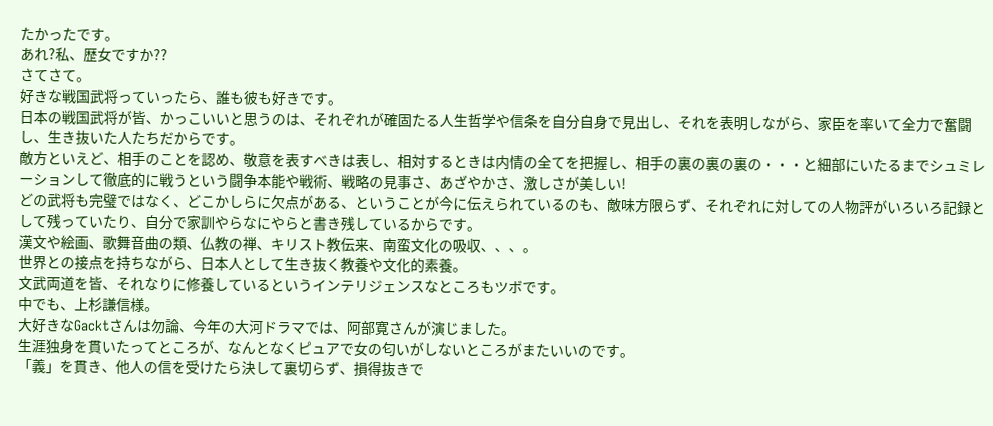たかったです。
あれ?私、歴女ですか??
さてさて。
好きな戦国武将っていったら、誰も彼も好きです。
日本の戦国武将が皆、かっこいいと思うのは、それぞれが確固たる人生哲学や信条を自分自身で見出し、それを表明しながら、家臣を率いて全力で奮闘し、生き抜いた人たちだからです。
敵方といえど、相手のことを認め、敬意を表すべきは表し、相対するときは内情の全てを把握し、相手の裏の裏の裏の・・・と細部にいたるまでシュミレーションして徹底的に戦うという闘争本能や戦術、戦略の見事さ、あざやかさ、激しさが美しい!
どの武将も完璧ではなく、どこかしらに欠点がある、ということが今に伝えられているのも、敵味方限らず、それぞれに対しての人物評がいろいろ記録として残っていたり、自分で家訓やらなにやらと書き残しているからです。
漢文や絵画、歌舞音曲の類、仏教の禅、キリスト教伝来、南蛮文化の吸収、、、。
世界との接点を持ちながら、日本人として生き抜く教養や文化的素養。
文武両道を皆、それなりに修養しているというインテリジェンスなところもツボです。
中でも、上杉謙信様。
大好きなGacktさんは勿論、今年の大河ドラマでは、阿部寛さんが演じました。
生涯独身を貫いたってところが、なんとなくピュアで女の匂いがしないところがまたいいのです。
「義」を貫き、他人の信を受けたら決して裏切らず、損得抜きで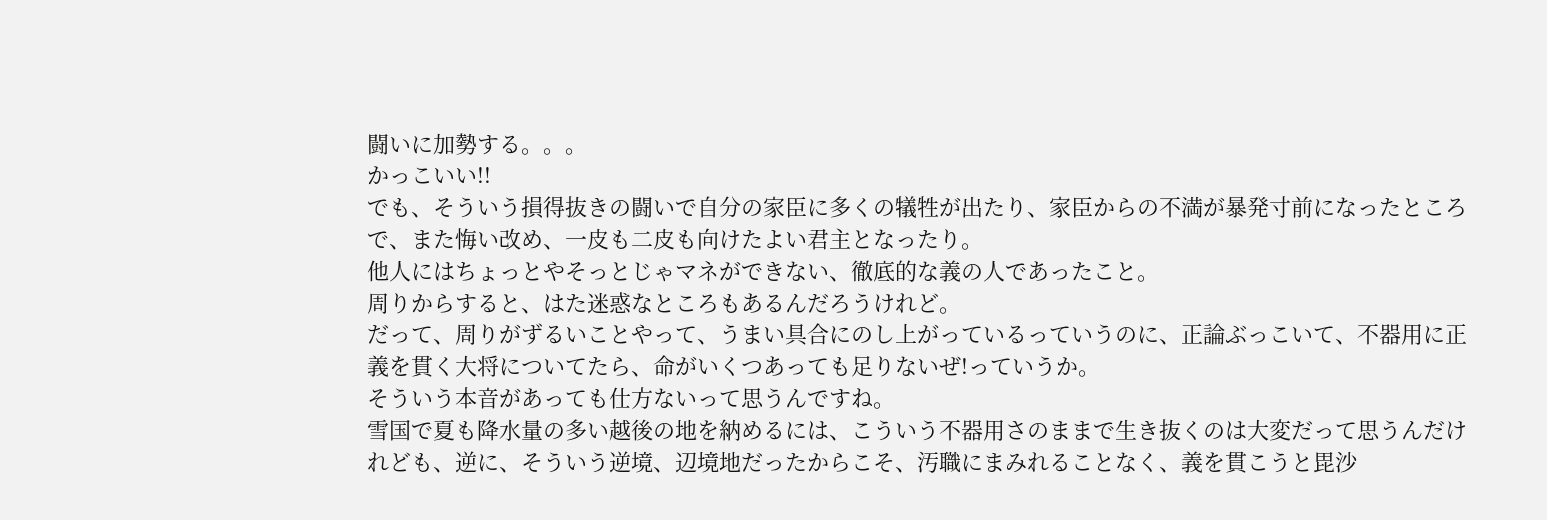闘いに加勢する。。。
かっこいい!!
でも、そういう損得抜きの闘いで自分の家臣に多くの犠牲が出たり、家臣からの不満が暴発寸前になったところで、また悔い改め、一皮も二皮も向けたよい君主となったり。
他人にはちょっとやそっとじゃマネができない、徹底的な義の人であったこと。
周りからすると、はた迷惑なところもあるんだろうけれど。
だって、周りがずるいことやって、うまい具合にのし上がっているっていうのに、正論ぶっこいて、不器用に正義を貫く大将についてたら、命がいくつあっても足りないぜ!っていうか。
そういう本音があっても仕方ないって思うんですね。
雪国で夏も降水量の多い越後の地を納めるには、こういう不器用さのままで生き抜くのは大変だって思うんだけれども、逆に、そういう逆境、辺境地だったからこそ、汚職にまみれることなく、義を貫こうと毘沙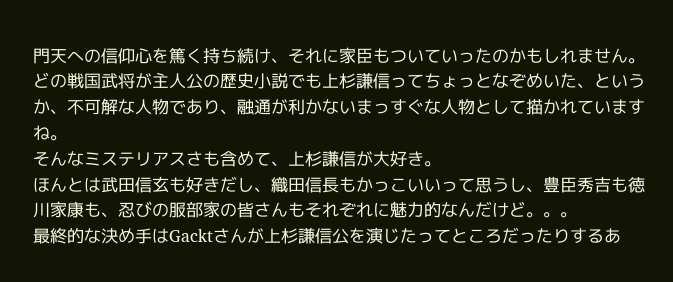門天への信仰心を篤く持ち続け、それに家臣もついていったのかもしれません。
どの戦国武将が主人公の歴史小説でも上杉謙信ってちょっとなぞめいた、というか、不可解な人物であり、融通が利かないまっすぐな人物として描かれていますね。
そんなミステリアスさも含めて、上杉謙信が大好き。
ほんとは武田信玄も好きだし、織田信長もかっこいいって思うし、豊臣秀吉も徳川家康も、忍びの服部家の皆さんもそれぞれに魅力的なんだけど。。。
最終的な決め手はGacktさんが上杉謙信公を演じたってところだったりするあ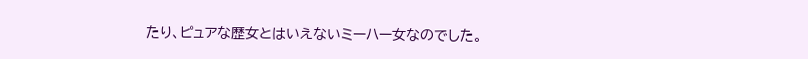たり、ピュアな歴女とはいえないミーハー女なのでした。